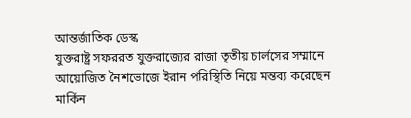আন্তর্জাতিক ডেস্ক
যুক্তরাষ্ট্র সফররত যুক্তরাজ্যের রাজা তৃতীয় চার্লসের সম্মানে আয়োজিত নৈশভোজে ইরান পরিস্থিতি নিয়ে মন্তব্য করেছেন মার্কিন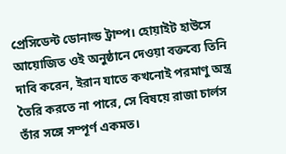প্রেসিডেন্ট ডোনাল্ড ট্রাম্প। হোয়াইট হাউসে আয়োজিত ওই অনুষ্ঠানে দেওয়া বক্তব্যে তিনি দাবি করেন, ইরান যাতে কখনোই পরমাণু অস্ত্র তৈরি করতে না পারে, সে বিষয়ে রাজা চার্লস তাঁর সঙ্গে সম্পূর্ণ একমত।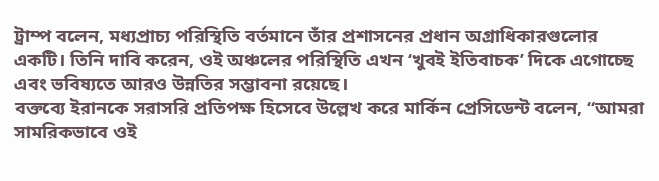ট্রাম্প বলেন, মধ্যপ্রাচ্য পরিস্থিতি বর্তমানে তাঁর প্রশাসনের প্রধান অগ্রাধিকারগুলোর একটি। তিনি দাবি করেন, ওই অঞ্চলের পরিস্থিতি এখন ‘খুবই ইতিবাচক’ দিকে এগোচ্ছে এবং ভবিষ্যতে আরও উন্নতির সম্ভাবনা রয়েছে।
বক্তব্যে ইরানকে সরাসরি প্রতিপক্ষ হিসেবে উল্লেখ করে মার্কিন প্রেসিডেন্ট বলেন, “আমরা সামরিকভাবে ওই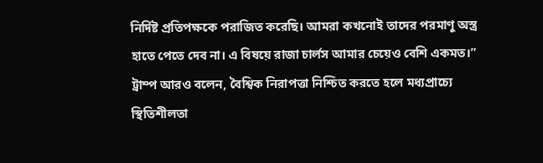নির্দিষ্ট প্রতিপক্ষকে পরাজিত করেছি। আমরা কখনোই তাদের পরমাণু অস্ত্র হাতে পেতে দেব না। এ বিষয়ে রাজা চার্লস আমার চেয়েও বেশি একমত।”
ট্রাম্প আরও বলেন, বৈশ্বিক নিরাপত্তা নিশ্চিত করতে হলে মধ্যপ্রাচ্যে স্থিতিশীলতা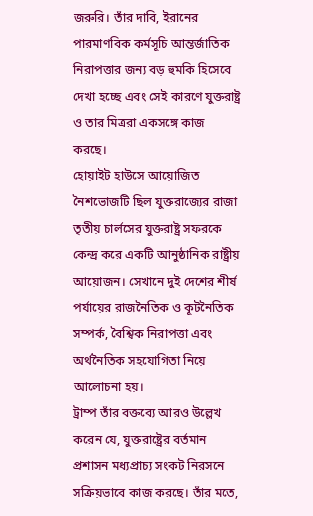জরুরি। তাঁর দাবি, ইরানের পারমাণবিক কর্মসূচি আন্তর্জাতিক নিরাপত্তার জন্য বড় হুমকি হিসেবে দেখা হচ্ছে এবং সেই কারণে যুক্তরাষ্ট্র ও তার মিত্ররা একসঙ্গে কাজ করছে।
হোয়াইট হাউসে আয়োজিত নৈশভোজটি ছিল যুক্তরাজ্যের রাজা তৃতীয় চার্লসের যুক্তরাষ্ট্র সফরকে কেন্দ্র করে একটি আনুষ্ঠানিক রাষ্ট্রীয় আয়োজন। সেখানে দুই দেশের শীর্ষ পর্যায়ের রাজনৈতিক ও কূটনৈতিক সম্পর্ক, বৈশ্বিক নিরাপত্তা এবং অর্থনৈতিক সহযোগিতা নিয়ে আলোচনা হয়।
ট্রাম্প তাঁর বক্তব্যে আরও উল্লেখ করেন যে, যুক্তরাষ্ট্রের বর্তমান প্রশাসন মধ্যপ্রাচ্য সংকট নিরসনে সক্রিয়ভাবে কাজ করছে। তাঁর মতে,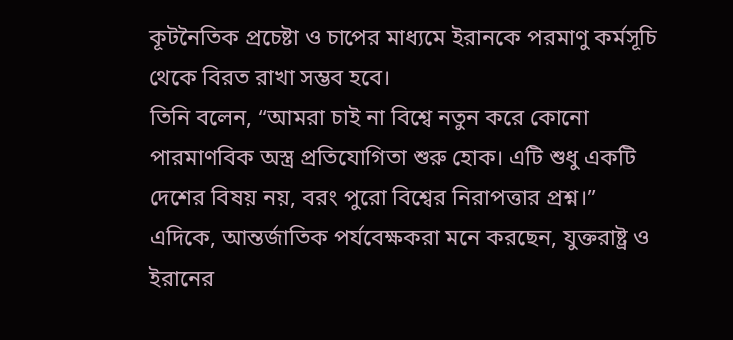কূটনৈতিক প্রচেষ্টা ও চাপের মাধ্যমে ইরানকে পরমাণু কর্মসূচি থেকে বিরত রাখা সম্ভব হবে।
তিনি বলেন, “আমরা চাই না বিশ্বে নতুন করে কোনো পারমাণবিক অস্ত্র প্রতিযোগিতা শুরু হোক। এটি শুধু একটি দেশের বিষয় নয়, বরং পুরো বিশ্বের নিরাপত্তার প্রশ্ন।”
এদিকে, আন্তর্জাতিক পর্যবেক্ষকরা মনে করছেন, যুক্তরাষ্ট্র ও ইরানের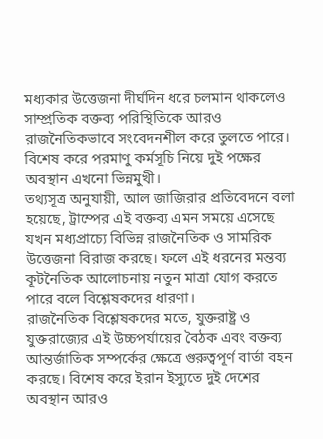মধ্যকার উত্তেজনা দীর্ঘদিন ধরে চলমান থাকলেও সাম্প্রতিক বক্তব্য পরিস্থিতিকে আরও রাজনৈতিকভাবে সংবেদনশীল করে তুলতে পারে। বিশেষ করে পরমাণু কর্মসূচি নিয়ে দুই পক্ষের অবস্থান এখনো ভিন্নমুখী।
তথ্যসূত্র অনুযায়ী, আল জাজিরার প্রতিবেদনে বলা হয়েছে, ট্রাম্পের এই বক্তব্য এমন সময়ে এসেছে যখন মধ্যপ্রাচ্যে বিভিন্ন রাজনৈতিক ও সামরিক উত্তেজনা বিরাজ করছে। ফলে এই ধরনের মন্তব্য কূটনৈতিক আলোচনায় নতুন মাত্রা যোগ করতে পারে বলে বিশ্লেষকদের ধারণা।
রাজনৈতিক বিশ্লেষকদের মতে, যুক্তরাষ্ট্র ও যুক্তরাজ্যের এই উচ্চপর্যায়ের বৈঠক এবং বক্তব্য আন্তর্জাতিক সম্পর্কের ক্ষেত্রে গুরুত্বপূর্ণ বার্তা বহন করছে। বিশেষ করে ইরান ইস্যুতে দুই দেশের অবস্থান আরও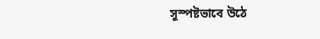সুস্পষ্টভাবে উঠে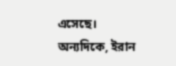এসেছে।
অন্যদিকে, ইরান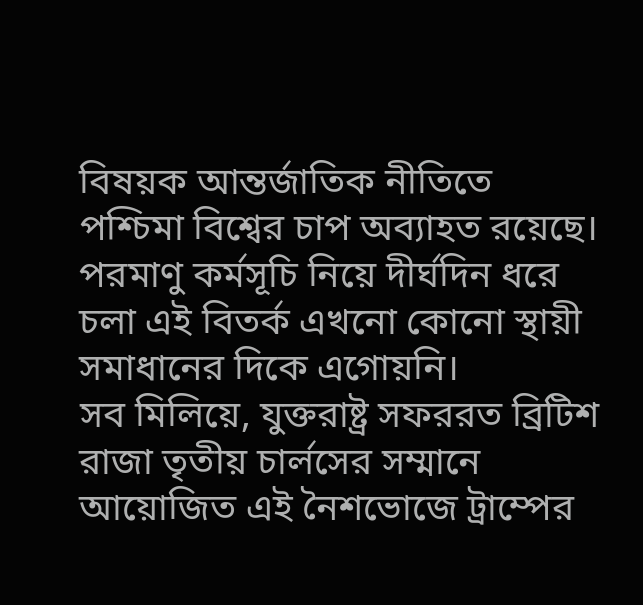বিষয়ক আন্তর্জাতিক নীতিতে পশ্চিমা বিশ্বের চাপ অব্যাহত রয়েছে। পরমাণু কর্মসূচি নিয়ে দীর্ঘদিন ধরে চলা এই বিতর্ক এখনো কোনো স্থায়ী সমাধানের দিকে এগোয়নি।
সব মিলিয়ে, যুক্তরাষ্ট্র সফররত ব্রিটিশ রাজা তৃতীয় চার্লসের সম্মানে আয়োজিত এই নৈশভোজে ট্রাম্পের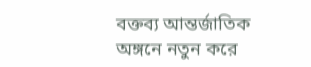বক্তব্য আন্তর্জাতিক অঙ্গনে নতুন করে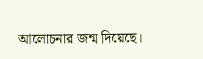আলোচনার জন্ম দিয়েছে।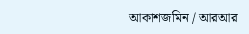আকাশজমিন / আরআর